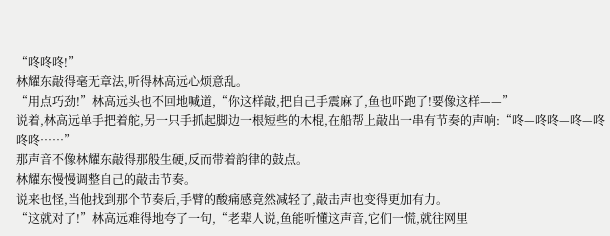“咚咚咚!”
林耀东敲得毫无章法,听得林高远心烦意乱。
“用点巧劲!”林高远头也不回地喊道,“你这样敲,把自己手震麻了,鱼也吓跑了!要像这样——”
说着,林高远单手把着舵,另一只手抓起脚边一根短些的木棍,在船帮上敲出一串有节奏的声响:“咚—咚咚—咚—咚咚咚……”
那声音不像林耀东敲得那般生硬,反而带着韵律的鼓点。
林耀东慢慢调整自己的敲击节奏。
说来也怪,当他找到那个节奏后,手臂的酸痛感竟然减轻了,敲击声也变得更加有力。
“这就对了!”林高远难得地夸了一句,“老辈人说,鱼能听懂这声音,它们一慌,就往网里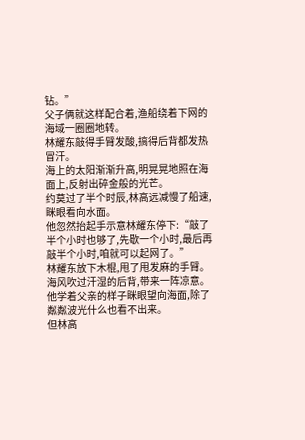钻。”
父子俩就这样配合着,渔船绕着下网的海域一圈圈地转。
林耀东敲得手臂发酸,搞得后背都发热冒汗。
海上的太阳渐渐升高,明晃晃地照在海面上,反射出碎金般的光芒。
约莫过了半个时辰,林高远减慢了船速,眯眼看向水面。
他忽然抬起手示意林耀东停下:“敲了半个小时也够了,先歇一个小时,最后再敲半个小时,咱就可以起网了。”
林耀东放下木棍,甩了甩发麻的手臂。
海风吹过汗湿的后背,带来一阵凉意。
他学着父亲的样子眯眼望向海面,除了粼粼波光什么也看不出来。
但林高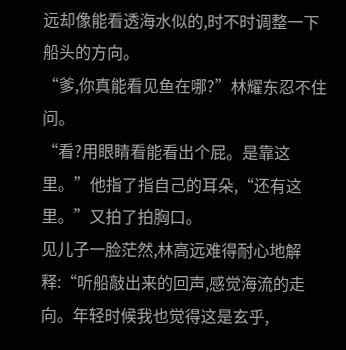远却像能看透海水似的,时不时调整一下船头的方向。
“爹,你真能看见鱼在哪?”林耀东忍不住问。
“看?用眼睛看能看出个屁。是靠这里。”他指了指自己的耳朵,“还有这里。”又拍了拍胸口。
见儿子一脸茫然,林高远难得耐心地解释:“听船敲出来的回声,感觉海流的走向。年轻时候我也觉得这是玄乎,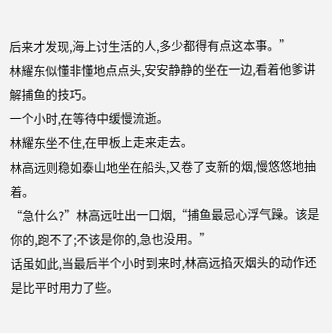后来才发现,海上讨生活的人,多少都得有点这本事。”
林耀东似懂非懂地点点头,安安静静的坐在一边,看着他爹讲解捕鱼的技巧。
一个小时,在等待中缓慢流逝。
林耀东坐不住,在甲板上走来走去。
林高远则稳如泰山地坐在船头,又卷了支新的烟,慢悠悠地抽着。
“急什么?”林高远吐出一口烟,“捕鱼最忌心浮气躁。该是你的,跑不了;不该是你的,急也没用。”
话虽如此,当最后半个小时到来时,林高远掐灭烟头的动作还是比平时用力了些。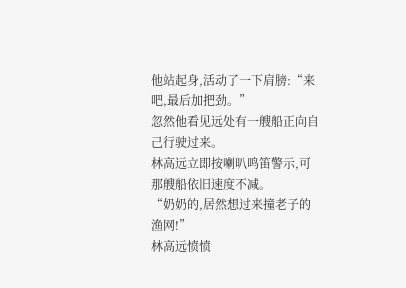他站起身,活动了一下肩膀:“来吧,最后加把劲。”
忽然他看见远处有一艘船正向自己行驶过来。
林高远立即按喇叭鸣笛警示,可那艘船依旧速度不减。
“奶奶的,居然想过来撞老子的渔网!”
林高远愤愤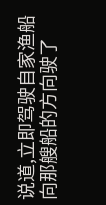说道,立即驾驶自家渔船向那艘船的方向驶了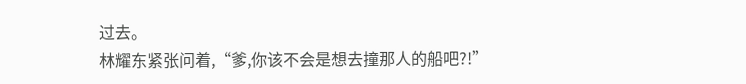过去。
林耀东紧张问着,“爹,你该不会是想去撞那人的船吧?!”